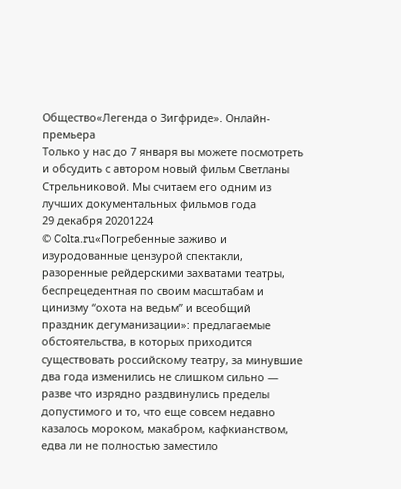Общество«Легенда о Зигфриде». Онлайн-премьера
Только у нас до 7 января вы можете посмотреть и обсудить с автором новый фильм Светланы Стрельниковой. Мы считаем его одним из лучших документальных фильмов года
29 декабря 20201224
© Colta.ru«Погребенные заживо и изуродованные цензурой спектакли, разоренные рейдерскими захватами театры, беспрецедентная по своим масштабам и цинизму “охота на ведьм” и всеобщий праздник дегуманизации»: предлагаемые обстоятельства, в которых приходится существовать российскому театру, за минувшие два года изменились не слишком сильно — разве что изрядно раздвинулись пределы допустимого и то, что еще совсем недавно казалось мороком, макабром, кафкианством, едва ли не полностью заместило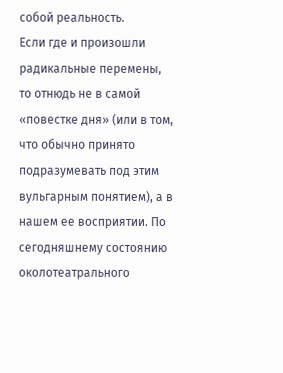собой реальность.
Если где и произошли радикальные перемены, то отнюдь не в самой «повестке дня» (или в том, что обычно принято подразумевать под этим вульгарным понятием), а в нашем ее восприятии. По сегодняшнему состоянию околотеатрального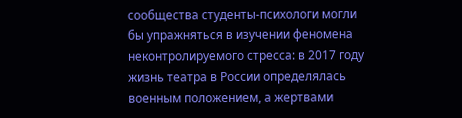сообщества студенты-психологи могли бы упражняться в изучении феномена неконтролируемого стресса: в 2017 году жизнь театра в России определялась военным положением, а жертвами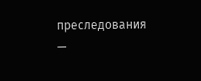преследования —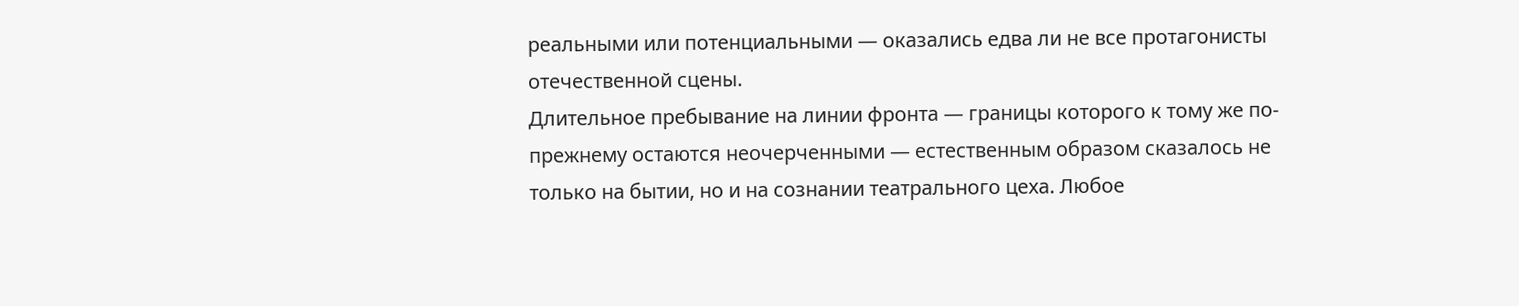реальными или потенциальными — оказались едва ли не все протагонисты отечественной сцены.
Длительное пребывание на линии фронта — границы которого к тому же по-прежнему остаются неочерченными — естественным образом сказалось не только на бытии, но и на сознании театрального цеха. Любое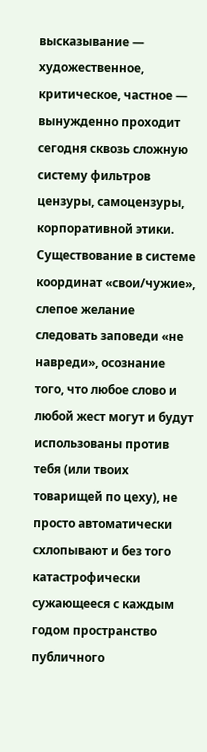высказывание — художественное, критическое, частное — вынужденно проходит сегодня сквозь сложную систему фильтров цензуры, самоцензуры, корпоративной этики. Существование в системе координат «свои/чужие», слепое желание следовать заповеди «не навреди», осознание того, что любое слово и любой жест могут и будут использованы против тебя (или твоих товарищей по цеху), не просто автоматически схлопывают и без того катастрофически сужающееся с каждым годом пространство публичного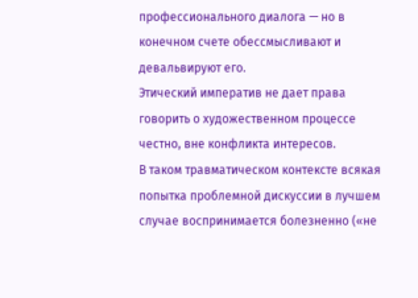профессионального диалога — но в конечном счете обессмысливают и девальвируют его.
Этический императив не дает права говорить о художественном процессе честно, вне конфликта интересов.
В таком травматическом контексте всякая попытка проблемной дискуссии в лучшем случае воспринимается болезненно («не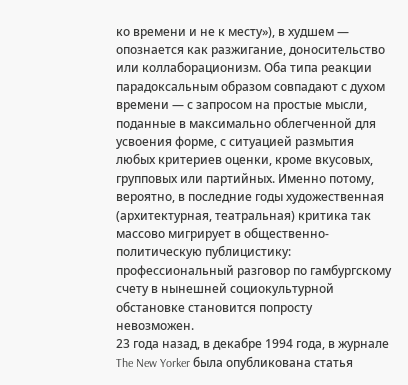ко времени и не к месту»), в худшем — опознается как разжигание, доносительство или коллаборационизм. Оба типа реакции парадоксальным образом совпадают с духом времени — с запросом на простые мысли, поданные в максимально облегченной для усвоения форме, с ситуацией размытия любых критериев оценки, кроме вкусовых, групповых или партийных. Именно потому, вероятно, в последние годы художественная (архитектурная, театральная) критика так массово мигрирует в общественно-политическую публицистику: профессиональный разговор по гамбургскому счету в нынешней социокультурной обстановке становится попросту невозможен.
23 года назад, в декабре 1994 года, в журнале The New Yorker была опубликована статья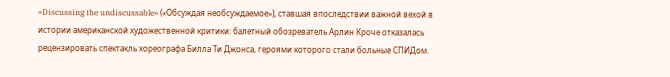«Discussing the undiscussable» («Обсуждая необсуждаемое»), ставшая впоследствии важной вехой в истории американской художественной критики: балетный обозреватель Арлин Кроче отказалась рецензировать спектакль хореографа Билла Ти Джонса, героями которого стали больные СПИДом.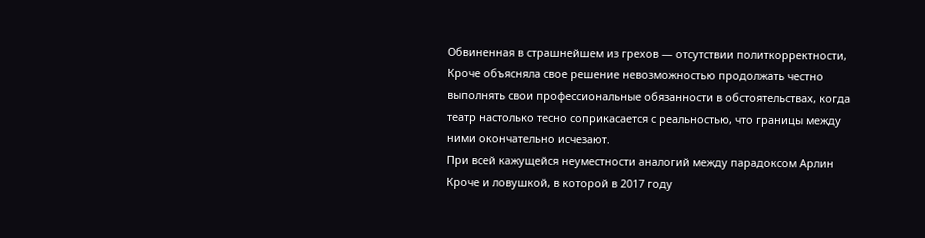Обвиненная в страшнейшем из грехов — отсутствии политкорректности, Кроче объясняла свое решение невозможностью продолжать честно выполнять свои профессиональные обязанности в обстоятельствах, когда театр настолько тесно соприкасается с реальностью, что границы между ними окончательно исчезают.
При всей кажущейся неуместности аналогий между парадоксом Арлин Кроче и ловушкой, в которой в 2017 году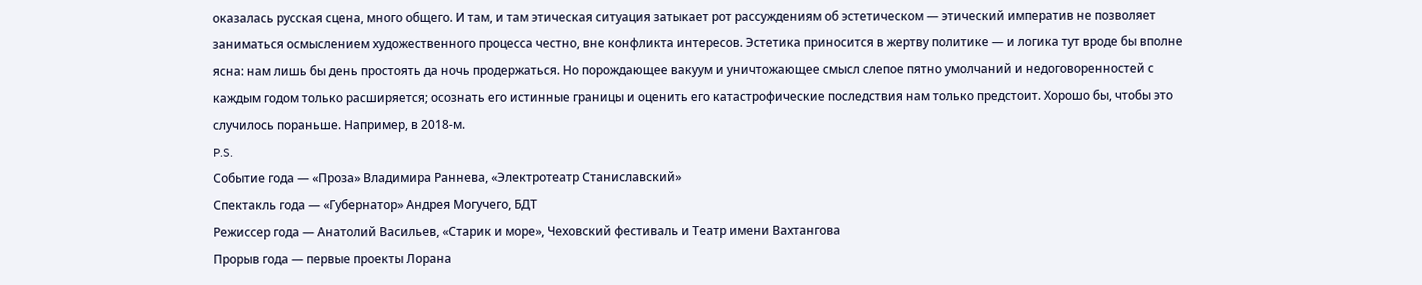оказалась русская сцена, много общего. И там, и там этическая ситуация затыкает рот рассуждениям об эстетическом — этический императив не позволяет заниматься осмыслением художественного процесса честно, вне конфликта интересов. Эстетика приносится в жертву политике — и логика тут вроде бы вполне ясна: нам лишь бы день простоять да ночь продержаться. Но порождающее вакуум и уничтожающее смысл слепое пятно умолчаний и недоговоренностей с каждым годом только расширяется; осознать его истинные границы и оценить его катастрофические последствия нам только предстоит. Хорошо бы, чтобы это случилось пораньше. Например, в 2018-м.
P.S.
Событие года — «Проза» Владимира Раннева, «Электротеатр Станиславский»
Спектакль года — «Губернатор» Андрея Могучего, БДТ
Режиссер года — Анатолий Васильев, «Старик и море», Чеховский фестиваль и Театр имени Вахтангова
Прорыв года — первые проекты Лорана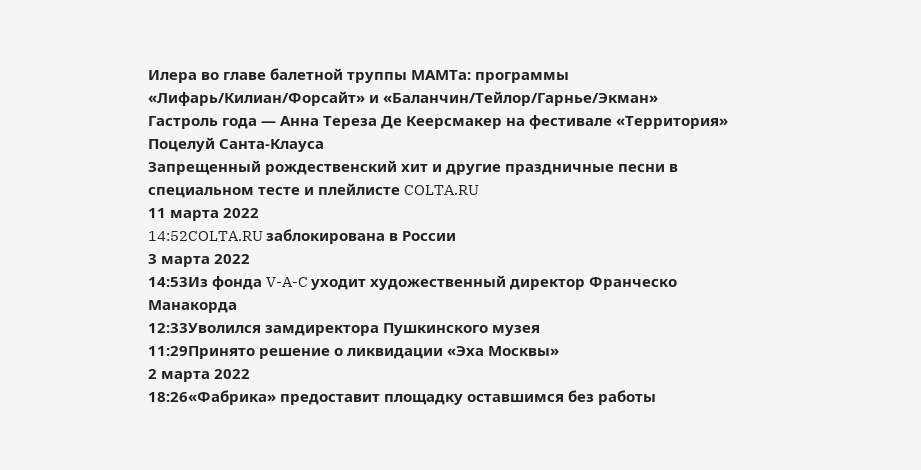Илера во главе балетной труппы МАМТа: программы «Лифарь/Килиан/Форсайт» и «Баланчин/Тейлор/Гарнье/Экман»
Гастроль года — Анна Тереза Де Кеерсмакер на фестивале «Территория»
Поцелуй Санта-Клауса
Запрещенный рождественский хит и другие праздничные песни в специальном тесте и плейлисте COLTA.RU
11 марта 2022
14:52COLTA.RU заблокирована в России
3 марта 2022
14:53Из фонда V-A-C уходит художественный директор Франческо Манакорда
12:33Уволился замдиректора Пушкинского музея
11:29Принято решение о ликвидации «Эха Москвы»
2 марта 2022
18:26«Фабрика» предоставит площадку оставшимся без работы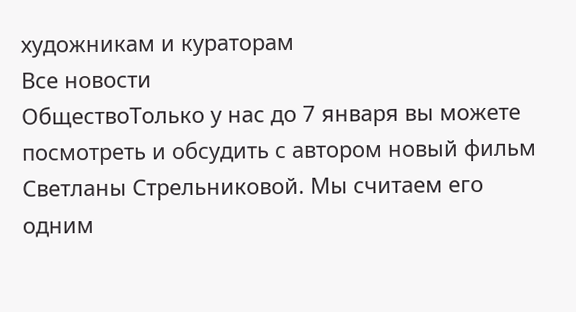художникам и кураторам
Все новости
ОбществоТолько у нас до 7 января вы можете посмотреть и обсудить с автором новый фильм Светланы Стрельниковой. Мы считаем его одним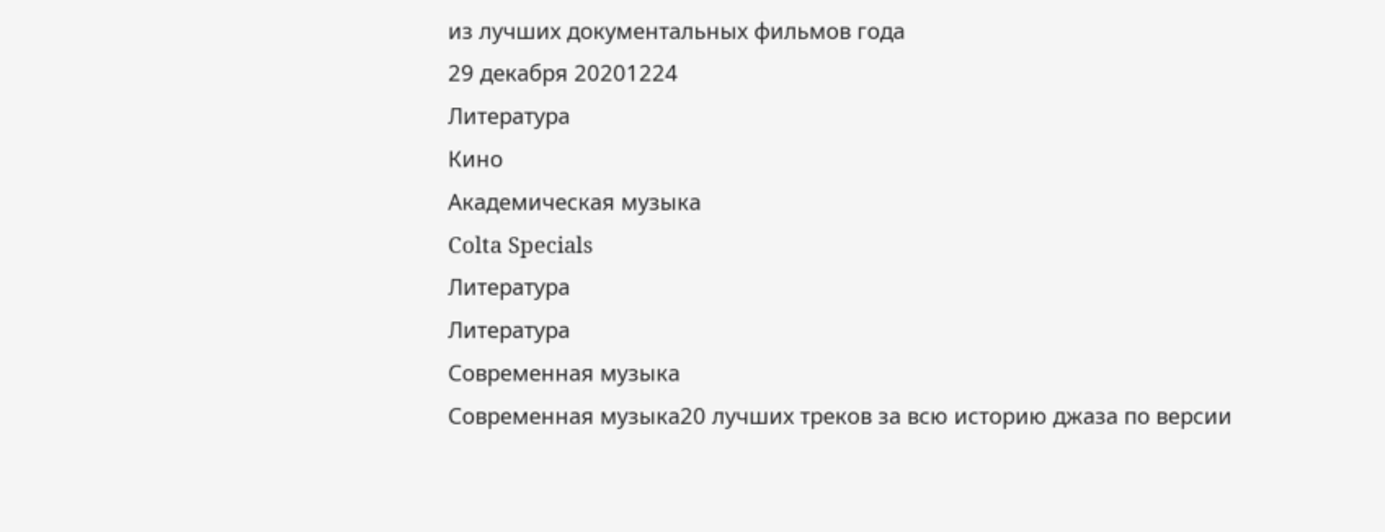из лучших документальных фильмов года
29 декабря 20201224
Литература
Кино
Академическая музыка
Colta Specials
Литература
Литература
Современная музыка
Современная музыка20 лучших треков за всю историю джаза по версии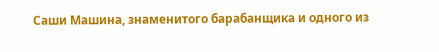Саши Машина, знаменитого барабанщика и одного из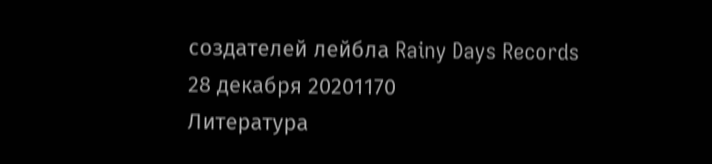создателей лейбла Rainy Days Records
28 декабря 20201170
Литература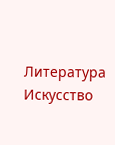Литература
Искусство